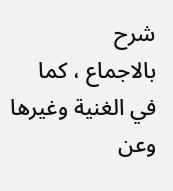شرح
بالاجماع ، كما في الغنية وغيرها وعن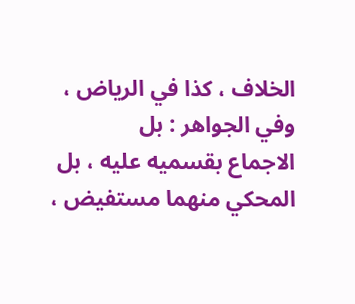الخلاف ، كذا في الرياض ، وفي الجواهر : بل
الاجماع بقسميه عليه ، بل المحكي منهما مستفيض ،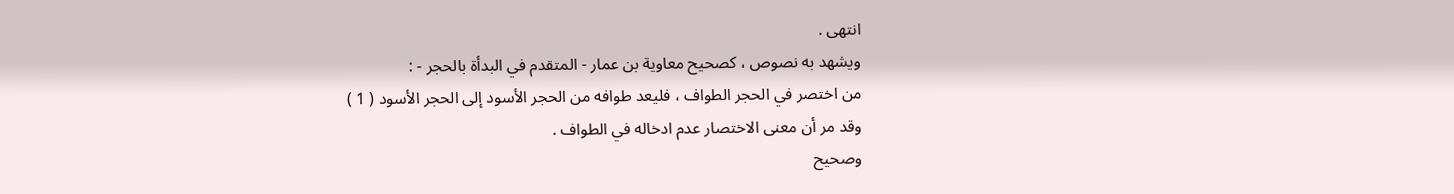انتهى .
ويشهد به نصوص ، كصحيح معاوية بن عمار - المتقدم في البدأة بالحجر - :
من اختصر في الحجر الطواف ، فليعد طوافه من الحجر الأسود إلى الحجر الأسود ( 1 )
وقد مر أن معنى الاختصار عدم ادخاله في الطواف .
وصحيح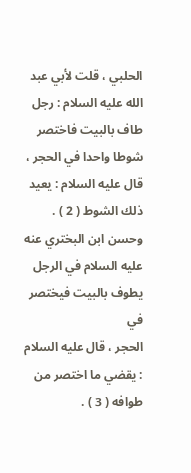الحلبي ، قلت لأبي عبد الله عليه السلام : رجل طاف بالبيت فاختصر
شوطا واحدا في الحجر ، قال عليه السلام : يعيد ذلك الشوط ( 2 ) .
وحسن ابن البختري عنه عليه السلام في الرجل يطوف بالبيت فيختصر في
الحجر ، قال عليه السلام : يقضي ما اختصر من طوافه ( 3 ) .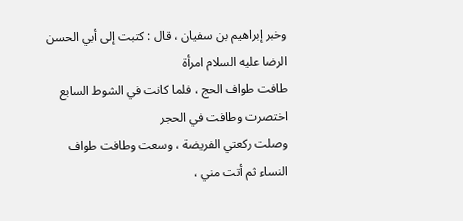وخبر إبراهيم بن سفيان ، قال : كتبت إلى أبي الحسن الرضا عليه السلام امرأة
طافت طواف الحج ، فلما كانت في الشوط السابع اختصرت وطافت في الحجر
وصلت ركعتي الفريضة ، وسعت وطافت طواف النساء ثم أتت مني ،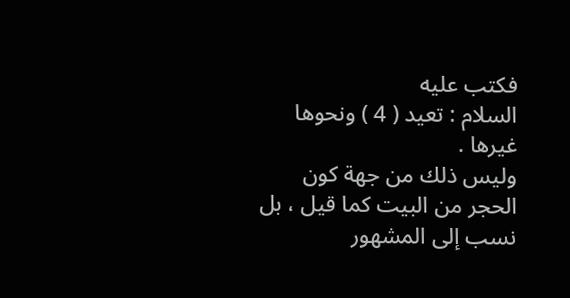فكتب عليه
السلام : تعيد ( 4 ) ونحوها غيرها .
وليس ذلك من جهة كون الحجر من البيت كما قيل ، بل نسب إلى المشهور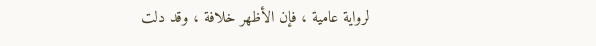لرواية عامية ، فإن الأظهر خلافة ، وقد دلت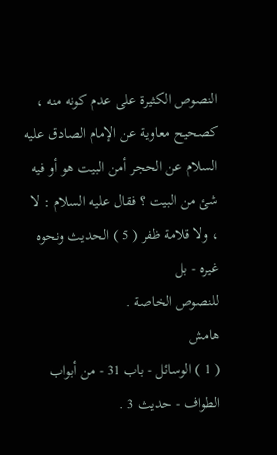النصوص الكثيرة على عدم كونه منه ،
كصحيح معاوية عن الإمام الصادق عليه السلام عن الحجر أمن البيت هو أو فيه
شئ من البيت ؟ فقال عليه السلام : لا ، ولا قلامة ظفر ( 5 ) الحديث ونحوه غيره - بل
للنصوص الخاصة .
هامش
( 1 ) الوسائل - باب 31 - من أبواب الطواف - حديث 3 .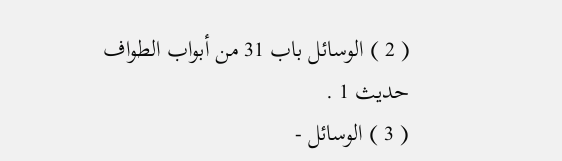( 2 ) الوسائل باب 31 من أبواب الطواف حديث 1 .
( 3 ) الوسائل -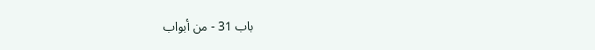باب 31 - من أبواب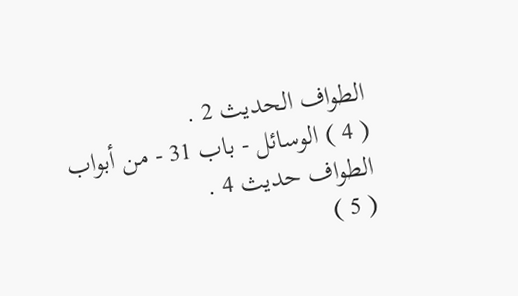الطواف الحديث 2 .
( 4 ) الوسائل - باب 31 - من أبواب الطواف حديث 4 .
( 5 )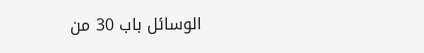الوسائل باب 30 من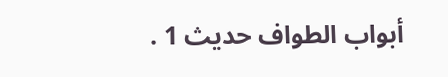أبواب الطواف حديث 1 .